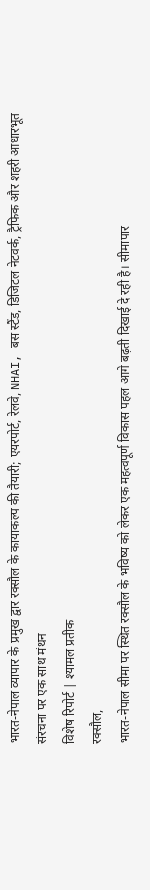भारत-नेपाल व्यापार के प्रमुख द्वार रक्सौल के कायाकल्प की तैयारी; एयरपोर्ट, रेलवे, NHAI, बस स्टैंड, डिजिटल नेटवर्क, ट्रैफिक और शहरी आधारभूत संरचना पर एक साथ मंथन
विशेष रिपोर्ट | श्यामल प्रतीक
रक्सौल,
भारत-नेपाल सीमा पर स्थित रक्सौल के भविष्य को लेकर एक महत्वपूर्ण विकास पहल आगे बढ़ती दिखाई दे रही है। सीमापार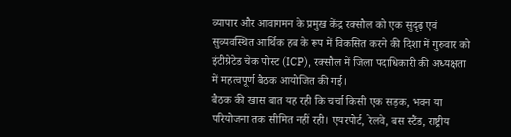व्यापार और आवागमन के प्रमुख केंद्र रक्सौल को एक सुदृढ़ एवं सुव्यवस्थित आर्थिक हब के रूप में विकसित करने की दिशा में गुरुवार को इंटीग्रेटेड चेक पोस्ट (ICP), रक्सौल में जिला पदाधिकारी की अध्यक्षता में महत्वपूर्ण बैठक आयोजित की गई।
बैठक की खास बात यह रही कि चर्चा किसी एक सड़क, भवन या परियोजना तक सीमित नहीं रही। एयरपोर्ट, रेलवे, बस स्टैंड, राष्ट्रीय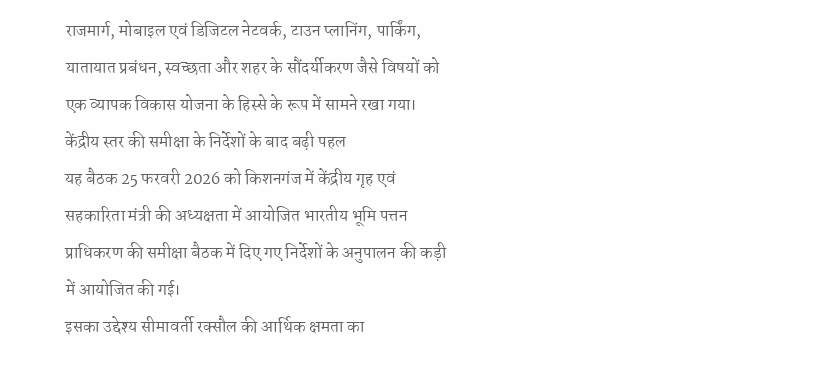राजमार्ग, मोबाइल एवं डिजिटल नेटवर्क, टाउन प्लानिंग, पार्किंग, यातायात प्रबंधन, स्वच्छता और शहर के सौंदर्यीकरण जैसे विषयों को एक व्यापक विकास योजना के हिस्से के रूप में सामने रखा गया।
केंद्रीय स्तर की समीक्षा के निर्देशों के बाद बढ़ी पहल
यह बैठक 25 फरवरी 2026 को किशनगंज में केंद्रीय गृह एवं सहकारिता मंत्री की अध्यक्षता में आयोजित भारतीय भूमि पत्तन प्राधिकरण की समीक्षा बैठक में दिए गए निर्देशों के अनुपालन की कड़ी में आयोजित की गई।
इसका उद्देश्य सीमावर्ती रक्सौल की आर्थिक क्षमता का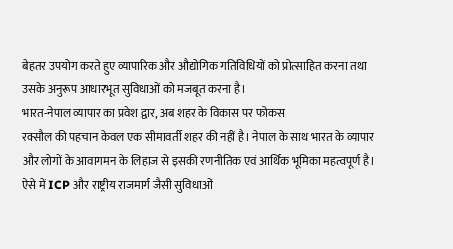बेहतर उपयोग करते हुए व्यापारिक और औद्योगिक गतिविधियों को प्रोत्साहित करना तथा उसके अनुरूप आधारभूत सुविधाओं को मजबूत करना है।
भारत-नेपाल व्यापार का प्रवेश द्वार, अब शहर के विकास पर फोकस
रक्सौल की पहचान केवल एक सीमावर्ती शहर की नहीं है। नेपाल के साथ भारत के व्यापार और लोगों के आवागमन के लिहाज से इसकी रणनीतिक एवं आर्थिक भूमिका महत्वपूर्ण है।
ऐसे में ICP और राष्ट्रीय राजमार्ग जैसी सुविधाओं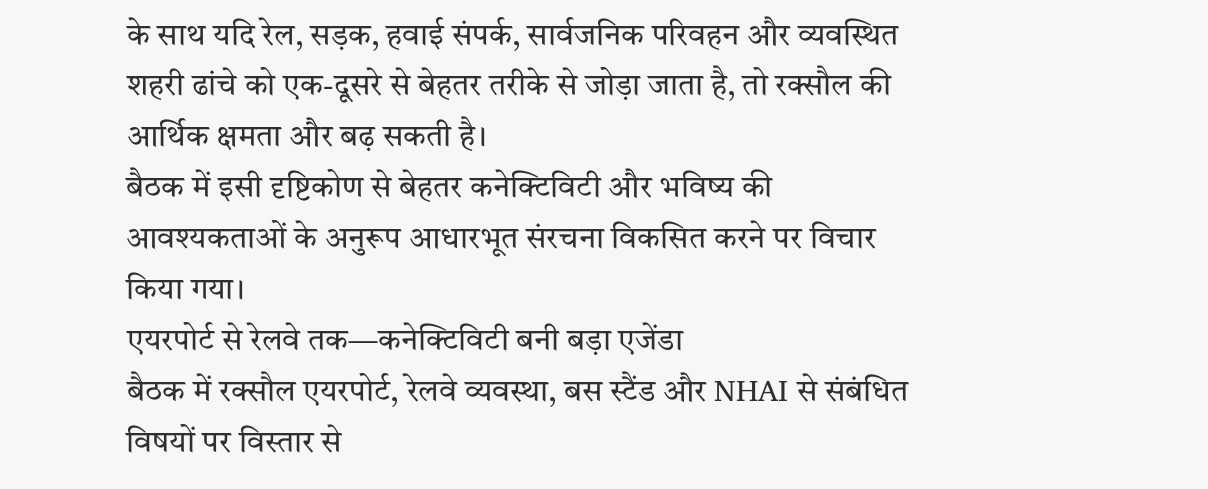के साथ यदि रेल, सड़क, हवाई संपर्क, सार्वजनिक परिवहन और व्यवस्थित शहरी ढांचे को एक-दूसरे से बेहतर तरीके से जोड़ा जाता है, तो रक्सौल की आर्थिक क्षमता और बढ़ सकती है।
बैठक में इसी दृष्टिकोण से बेहतर कनेक्टिविटी और भविष्य की आवश्यकताओं के अनुरूप आधारभूत संरचना विकसित करने पर विचार किया गया।
एयरपोर्ट से रेलवे तक—कनेक्टिविटी बनी बड़ा एजेंडा
बैठक में रक्सौल एयरपोर्ट, रेलवे व्यवस्था, बस स्टैंड और NHAI से संबंधित विषयों पर विस्तार से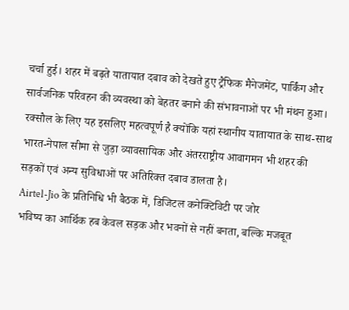चर्चा हुई। शहर में बढ़ते यातायात दबाव को देखते हुए ट्रैफिक मैनेजमेंट, पार्किंग और सार्वजनिक परिवहन की व्यवस्था को बेहतर बनाने की संभावनाओं पर भी मंथन हुआ।
रक्सौल के लिए यह इसलिए महत्वपूर्ण है क्योंकि यहां स्थानीय यातायात के साथ-साथ भारत-नेपाल सीमा से जुड़ा व्यावसायिक और अंतरराष्ट्रीय आवागमन भी शहर की सड़कों एवं अन्य सुविधाओं पर अतिरिक्त दबाव डालता है।
Airtel-Jio के प्रतिनिधि भी बैठक में, डिजिटल कनेक्टिविटी पर जोर
भविष्य का आर्थिक हब केवल सड़क और भवनों से नहीं बनता, बल्कि मजबूत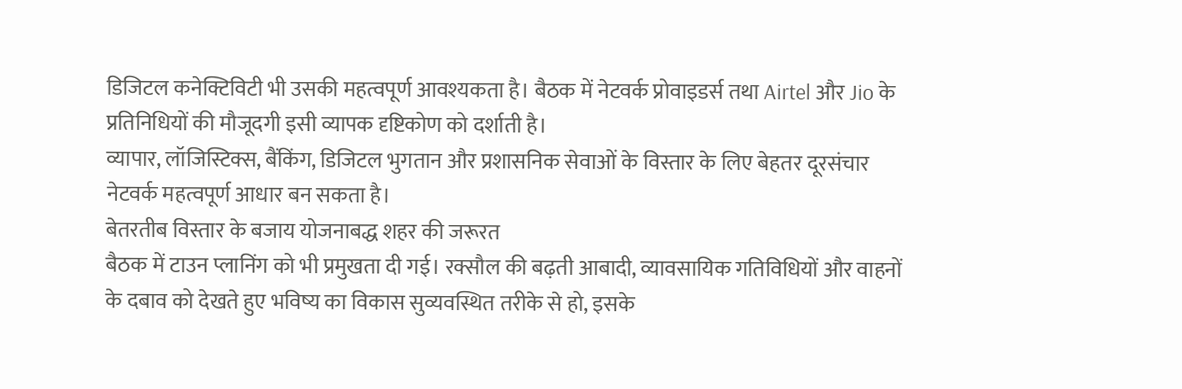डिजिटल कनेक्टिविटी भी उसकी महत्वपूर्ण आवश्यकता है। बैठक में नेटवर्क प्रोवाइडर्स तथा Airtel और Jio के प्रतिनिधियों की मौजूदगी इसी व्यापक दृष्टिकोण को दर्शाती है।
व्यापार, लॉजिस्टिक्स, बैंकिंग, डिजिटल भुगतान और प्रशासनिक सेवाओं के विस्तार के लिए बेहतर दूरसंचार नेटवर्क महत्वपूर्ण आधार बन सकता है।
बेतरतीब विस्तार के बजाय योजनाबद्ध शहर की जरूरत
बैठक में टाउन प्लानिंग को भी प्रमुखता दी गई। रक्सौल की बढ़ती आबादी, व्यावसायिक गतिविधियों और वाहनों के दबाव को देखते हुए भविष्य का विकास सुव्यवस्थित तरीके से हो, इसके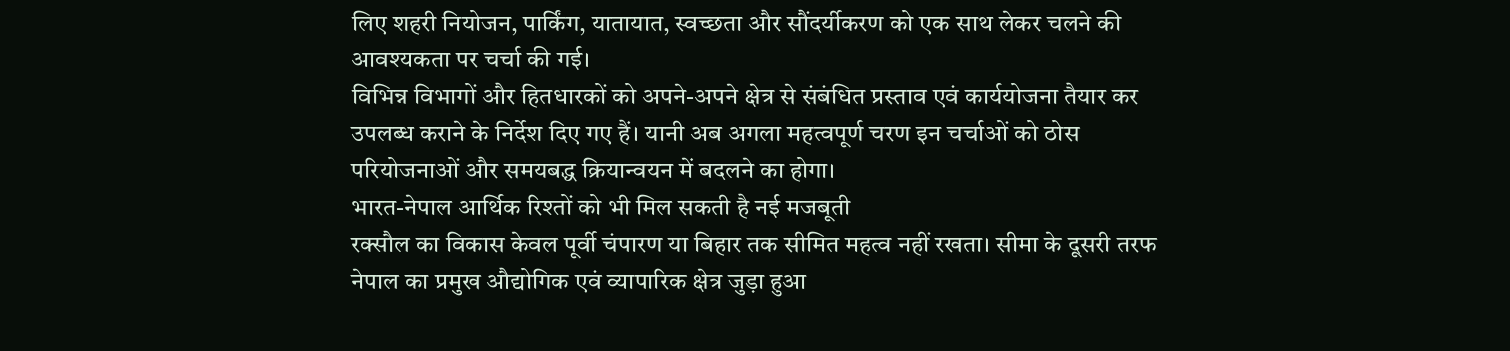लिए शहरी नियोजन, पार्किंग, यातायात, स्वच्छता और सौंदर्यीकरण को एक साथ लेकर चलने की आवश्यकता पर चर्चा की गई।
विभिन्न विभागों और हितधारकों को अपने-अपने क्षेत्र से संबंधित प्रस्ताव एवं कार्ययोजना तैयार कर उपलब्ध कराने के निर्देश दिए गए हैं। यानी अब अगला महत्वपूर्ण चरण इन चर्चाओं को ठोस परियोजनाओं और समयबद्ध क्रियान्वयन में बदलने का होगा।
भारत-नेपाल आर्थिक रिश्तों को भी मिल सकती है नई मजबूती
रक्सौल का विकास केवल पूर्वी चंपारण या बिहार तक सीमित महत्व नहीं रखता। सीमा के दूसरी तरफ नेपाल का प्रमुख औद्योगिक एवं व्यापारिक क्षेत्र जुड़ा हुआ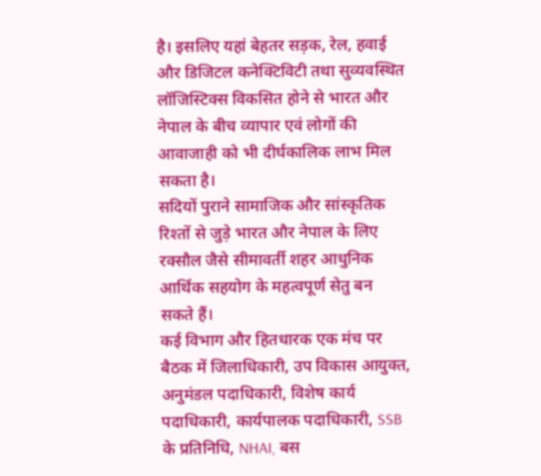है। इसलिए यहां बेहतर सड़क, रेल, हवाई और डिजिटल कनेक्टिविटी तथा सुव्यवस्थित लॉजिस्टिक्स विकसित होने से भारत और नेपाल के बीच व्यापार एवं लोगों की आवाजाही को भी दीर्घकालिक लाभ मिल सकता है।
सदियों पुराने सामाजिक और सांस्कृतिक रिश्तों से जुड़े भारत और नेपाल के लिए रक्सौल जैसे सीमावर्ती शहर आधुनिक आर्थिक सहयोग के महत्वपूर्ण सेतु बन सकते हैं।
कई विभाग और हितधारक एक मंच पर
बैठक में जिलाधिकारी, उप विकास आयुक्त, अनुमंडल पदाधिकारी, विशेष कार्य पदाधिकारी, कार्यपालक पदाधिकारी, SSB के प्रतिनिधि, NHAI, बस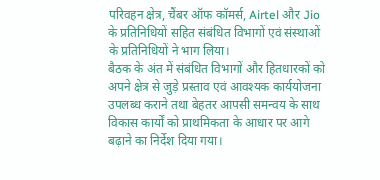परिवहन क्षेत्र, चैंबर ऑफ कॉमर्स, Airtel और Jio के प्रतिनिधियों सहित संबंधित विभागों एवं संस्थाओं के प्रतिनिधियों ने भाग लिया।
बैठक के अंत में संबंधित विभागों और हितधारकों को अपने क्षेत्र से जुड़े प्रस्ताव एवं आवश्यक कार्ययोजना उपलब्ध कराने तथा बेहतर आपसी समन्वय के साथ विकास कार्यों को प्राथमिकता के आधार पर आगे बढ़ाने का निर्देश दिया गया।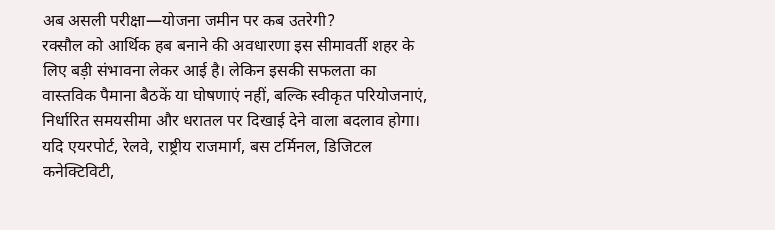अब असली परीक्षा—योजना जमीन पर कब उतरेगी?
रक्सौल को आर्थिक हब बनाने की अवधारणा इस सीमावर्ती शहर के लिए बड़ी संभावना लेकर आई है। लेकिन इसकी सफलता का वास्तविक पैमाना बैठकें या घोषणाएं नहीं, बल्कि स्वीकृत परियोजनाएं, निर्धारित समयसीमा और धरातल पर दिखाई देने वाला बदलाव होगा।
यदि एयरपोर्ट, रेलवे, राष्ट्रीय राजमार्ग, बस टर्मिनल, डिजिटल कनेक्टिविटी,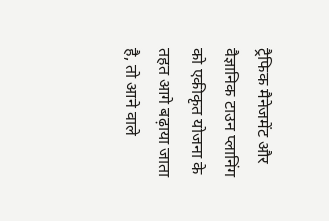ट्रैफिक मैनेजमेंट और वैज्ञानिक टाउन प्लानिंग को एकीकृत योजना के तहत आगे बढ़ाया जाता है, तो आने वाले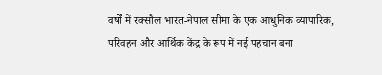वर्षों में रक्सौल भारत-नेपाल सीमा के एक आधुनिक व्यापारिक, परिवहन और आर्थिक केंद्र के रूप में नई पहचान बना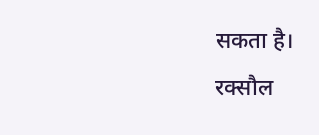सकता है।
रक्सौल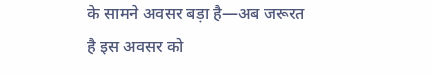के सामने अवसर बड़ा है—अब जरूरत है इस अवसर को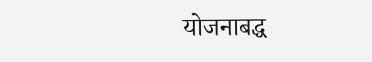योजनाबद्ध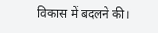विकास में बदलने की।